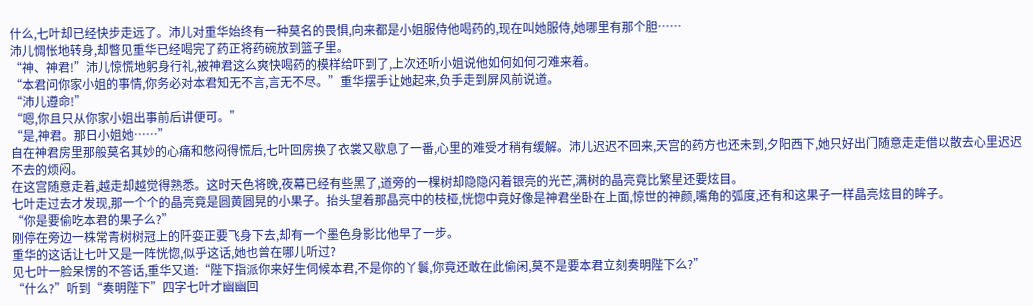什么,七叶却已经快步走远了。沛儿对重华始终有一种莫名的畏惧,向来都是小姐服侍他喝药的,现在叫她服侍,她哪里有那个胆……
沛儿惆怅地转身,却瞥见重华已经喝完了药正将药碗放到篮子里。
“神、神君!”沛儿惊慌地躬身行礼,被神君这么爽快喝药的模样给吓到了,上次还听小姐说他如何如何刁难来着。
“本君问你家小姐的事情,你务必对本君知无不言,言无不尽。”重华摆手让她起来,负手走到屏风前说道。
“沛儿遵命!”
“嗯,你且只从你家小姐出事前后讲便可。”
“是,神君。那日小姐她……”
自在神君房里那般莫名其妙的心痛和憋闷得慌后,七叶回房换了衣裳又歇息了一番,心里的难受才稍有缓解。沛儿迟迟不回来,天宫的药方也还未到,夕阳西下,她只好出门随意走走借以散去心里迟迟不去的烦闷。
在这宫随意走着,越走却越觉得熟悉。这时天色将晚,夜幕已经有些黑了,道旁的一棵树却隐隐闪着银亮的光芒,满树的晶亮竟比繁星还要炫目。
七叶走过去才发现,那一个个的晶亮竟是圆黄圆晃的小果子。抬头望着那晶亮中的枝桠,恍惚中竟好像是神君坐卧在上面,惊世的神颜,嘴角的弧度,还有和这果子一样晶亮炫目的眸子。
“你是要偷吃本君的果子么?”
刚停在旁边一株常青树树冠上的阡娈正要飞身下去,却有一个墨色身影比他早了一步。
重华的这话让七叶又是一阵恍惚,似乎这话,她也曾在哪儿听过?
见七叶一脸呆愣的不答话,重华又道:“陛下指派你来好生伺候本君,不是你的丫鬟,你竟还敢在此偷闲,莫不是要本君立刻奏明陛下么?”
“什么?”听到“奏明陛下”四字七叶才幽幽回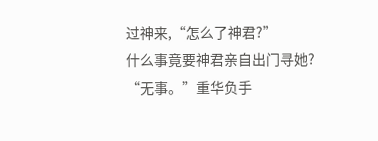过神来,“怎么了神君?”
什么事竟要神君亲自出门寻她?
“无事。”重华负手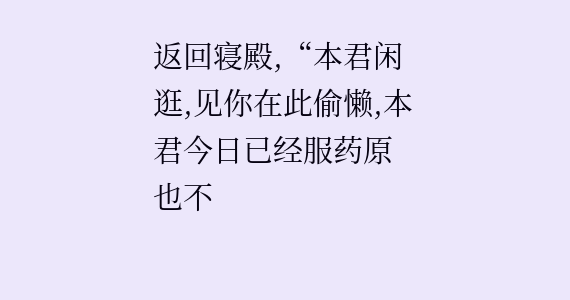返回寝殿,“本君闲逛,见你在此偷懒,本君今日已经服药原也不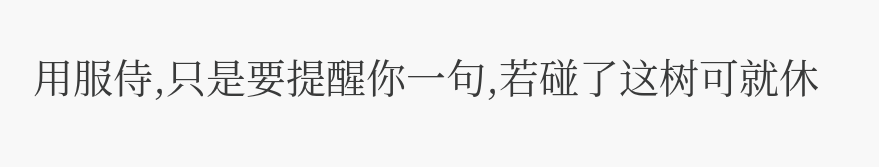用服侍,只是要提醒你一句,若碰了这树可就休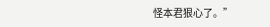怪本君狠心了。”